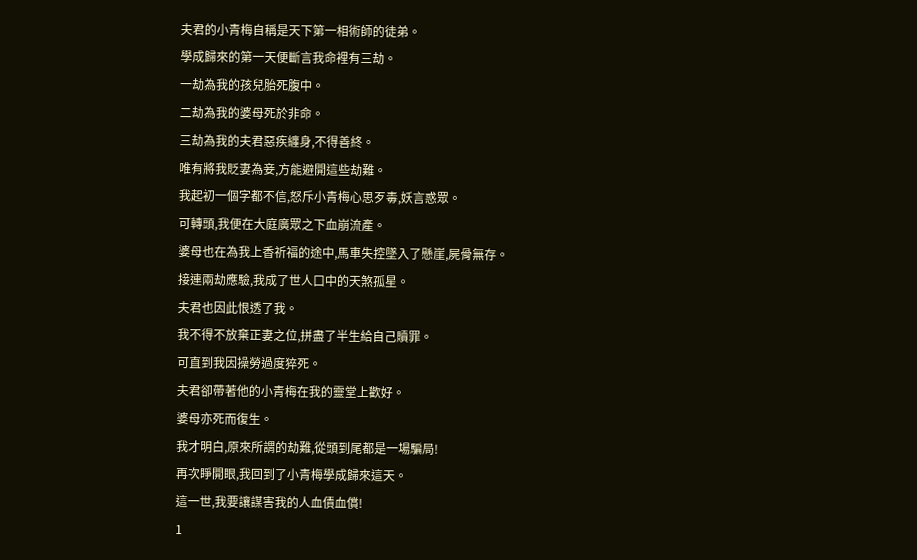夫君的小青梅自稱是天下第一相術師的徒弟。
學成歸來的第一天便斷言我命裡有三劫。
一劫為我的孩兒胎死腹中。
二劫為我的婆母死於非命。
三劫為我的夫君惡疾纏身,不得善終。
唯有將我貶妻為妾,方能避開這些劫難。
我起初一個字都不信,怒斥小青梅心思歹毒,妖言惑眾。
可轉頭,我便在大庭廣眾之下血崩流產。
婆母也在為我上香祈福的途中,馬車失控墜入了懸崖,屍骨無存。
接連兩劫應驗,我成了世人口中的天煞孤星。
夫君也因此恨透了我。
我不得不放棄正妻之位,拼盡了半生給自己贖罪。
可直到我因操勞過度猝死。
夫君卻帶著他的小青梅在我的靈堂上歡好。
婆母亦死而復生。
我才明白,原來所謂的劫難,從頭到尾都是一場騙局!
再次睜開眼,我回到了小青梅學成歸來這天。
這一世,我要讓謀害我的人血債血償!
1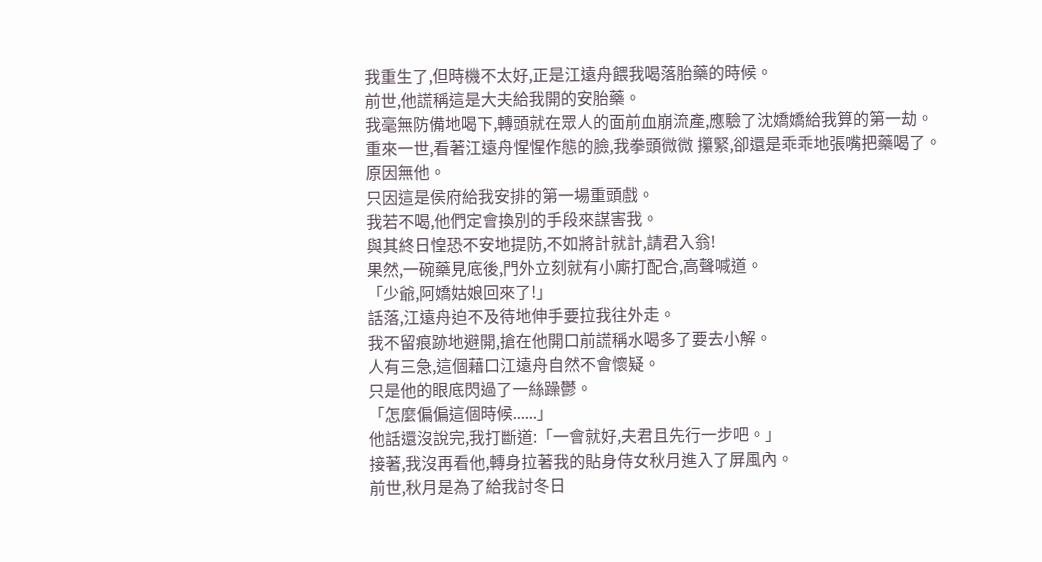我重生了,但時機不太好,正是江遠舟餵我喝落胎藥的時候。
前世,他謊稱這是大夫給我開的安胎藥。
我毫無防備地喝下,轉頭就在眾人的面前血崩流產,應驗了沈嬌嬌給我算的第一劫。
重來一世,看著江遠舟惺惺作態的臉,我拳頭微微 攥緊,卻還是乖乖地張嘴把藥喝了。
原因無他。
只因這是侯府給我安排的第一場重頭戲。
我若不喝,他們定會換別的手段來謀害我。
與其終日惶恐不安地提防,不如將計就計,請君入翁!
果然,一碗藥見底後,門外立刻就有小廝打配合,高聲喊道。
「少爺,阿嬌姑娘回來了!」
話落,江遠舟迫不及待地伸手要拉我往外走。
我不留痕跡地避開,搶在他開口前謊稱水喝多了要去小解。
人有三急,這個藉口江遠舟自然不會懷疑。
只是他的眼底閃過了一絲躁鬱。
「怎麼偏偏這個時候......」
他話還沒說完,我打斷道:「一會就好,夫君且先行一步吧。」
接著,我沒再看他,轉身拉著我的貼身侍女秋月進入了屏風內。
前世,秋月是為了給我討冬日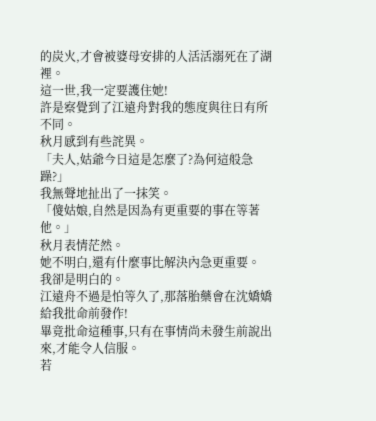的炭火,才會被婆母安排的人活活溺死在了湖裡。
這一世,我一定要護住她!
許是察覺到了江遠舟對我的態度與往日有所不同。
秋月感到有些詫異。
「夫人,姑爺今日這是怎麼了?為何這般急躁?」
我無聲地扯出了一抹笑。
「傻姑娘,自然是因為有更重要的事在等著他。」
秋月表情茫然。
她不明白,還有什麼事比解決內急更重要。
我卻是明白的。
江遠舟不過是怕等久了,那落胎藥會在沈嬌嬌給我批命前發作!
畢竟批命這種事,只有在事情尚未發生前說出來,才能令人信服。
若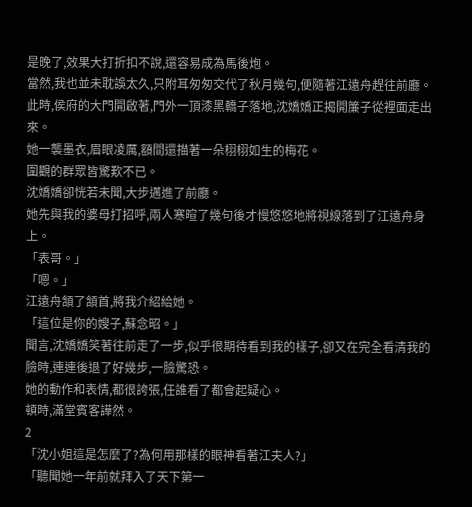是晚了,效果大打折扣不說,還容易成為馬後炮。
當然,我也並未耽誤太久,只附耳匆匆交代了秋月幾句,便隨著江遠舟趕往前廳。
此時,侯府的大門開啟著,門外一頂漆黑轎子落地,沈嬌嬌正揭開簾子從裡面走出來。
她一襲墨衣,眉眼凌厲,額間還描著一朵栩栩如生的梅花。
圍觀的群眾皆驚歎不已。
沈嬌嬌卻恍若未聞,大步邁進了前廳。
她先與我的婆母打招呼,兩人寒暄了幾句後才慢悠悠地將視線落到了江遠舟身上。
「表哥。」
「嗯。」
江遠舟頷了頷首,將我介紹給她。
「這位是你的嫂子,蘇念昭。」
聞言,沈嬌嬌笑著往前走了一步,似乎很期待看到我的樣子,卻又在完全看清我的臉時,連連後退了好幾步,一臉驚恐。
她的動作和表情,都很誇張,任誰看了都會起疑心。
頓時,滿堂賓客譁然。
2
「沈小姐這是怎麼了?為何用那樣的眼神看著江夫人?」
「聽聞她一年前就拜入了天下第一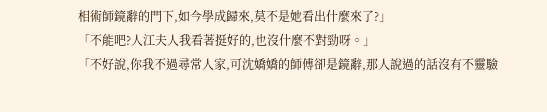相術師鏡辭的門下,如今學成歸來,莫不是她看出什麼來了?」
「不能吧?人江夫人我看著挺好的,也沒什麼不對勁呀。」
「不好說,你我不過尋常人家,可沈嬌嬌的師傅卻是鏡辭,那人說過的話沒有不靈驗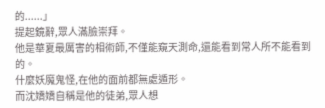的......」
提起鏡辭,眾人滿臉崇拜。
他是華夏最厲害的相術師,不僅能窺天測命,還能看到常人所不能看到的。
什麼妖魔鬼怪,在他的面前都無處遁形。
而沈嬌嬌自稱是他的徒弟,眾人想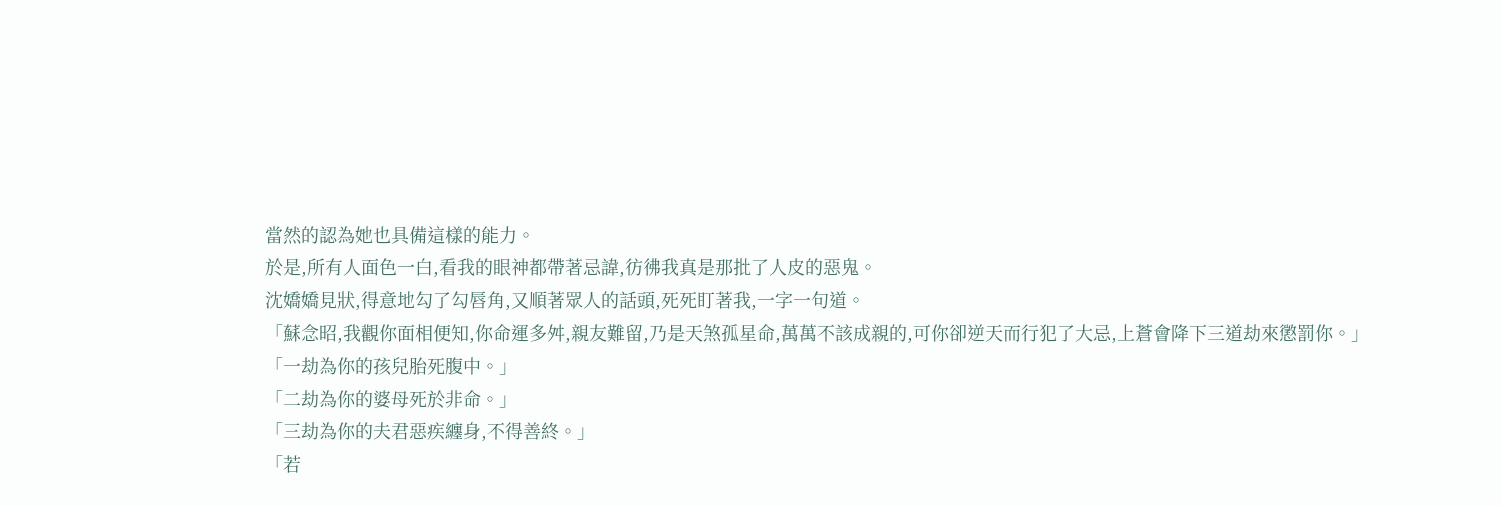當然的認為她也具備這樣的能力。
於是,所有人面色一白,看我的眼神都帶著忌諱,彷彿我真是那批了人皮的惡鬼。
沈嬌嬌見狀,得意地勾了勾唇角,又順著眾人的話頭,死死盯著我,一字一句道。
「蘇念昭,我觀你面相便知,你命運多舛,親友難留,乃是天煞孤星命,萬萬不該成親的,可你卻逆天而行犯了大忌,上蒼會降下三道劫來懲罰你。」
「一劫為你的孩兒胎死腹中。」
「二劫為你的婆母死於非命。」
「三劫為你的夫君惡疾纏身,不得善終。」
「若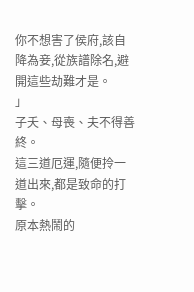你不想害了侯府,該自降為妾,從族譜除名,避開這些劫難才是。
」
子夭、母喪、夫不得善終。
這三道厄運,隨便拎一道出來,都是致命的打擊。
原本熱鬧的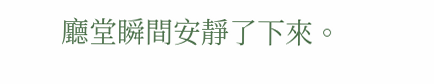廳堂瞬間安靜了下來。